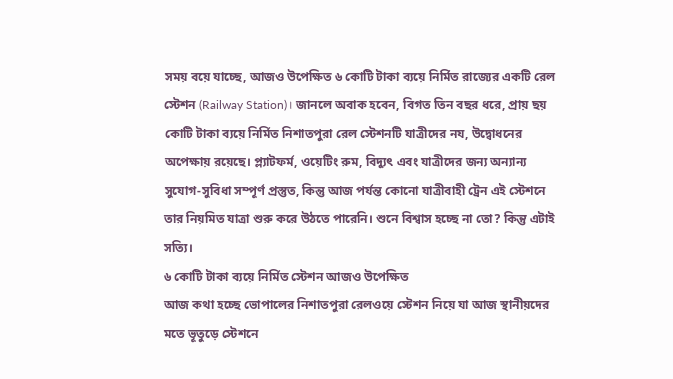সময় বয়ে যাচ্ছে, আজও উপেক্ষিত ৬ কোটি টাকা ব্যয়ে নির্মিত রাজ্যের একটি রেল স্টেশন (Railway Station)। জানলে অবাক হবেন, বিগত তিন বছর ধরে, প্রায় ছয় কোটি টাকা ব্যয়ে নির্মিত নিশাতপুরা রেল স্টেশনটি যাত্রীদের নয, উদ্বোধনের অপেক্ষায় রয়েছে। প্ল্যাটফর্ম, ওয়েটিং রুম, বিদ্যুৎ এবং যাত্রীদের জন্য অন্যান্য সুযোগ-সুবিধা সম্পূর্ণ প্রস্তুত, কিন্তু আজ পর্যন্ত কোনো যাত্রীবাহী ট্রেন এই স্টেশনে তার নিয়মিত যাত্রা শুরু করে উঠতে পারেনি। শুনে বিশ্বাস হচ্ছে না তো? কিন্তু এটাই সত্যি।
৬ কোটি টাকা ব্যয়ে নির্মিত স্টেশন আজও উপেক্ষিত
আজ কথা হচ্ছে ভোপালের নিশাতপুরা রেলওয়ে স্টেশন নিয়ে যা আজ স্থানীয়দের মতে ভূতুড়ে স্টেশনে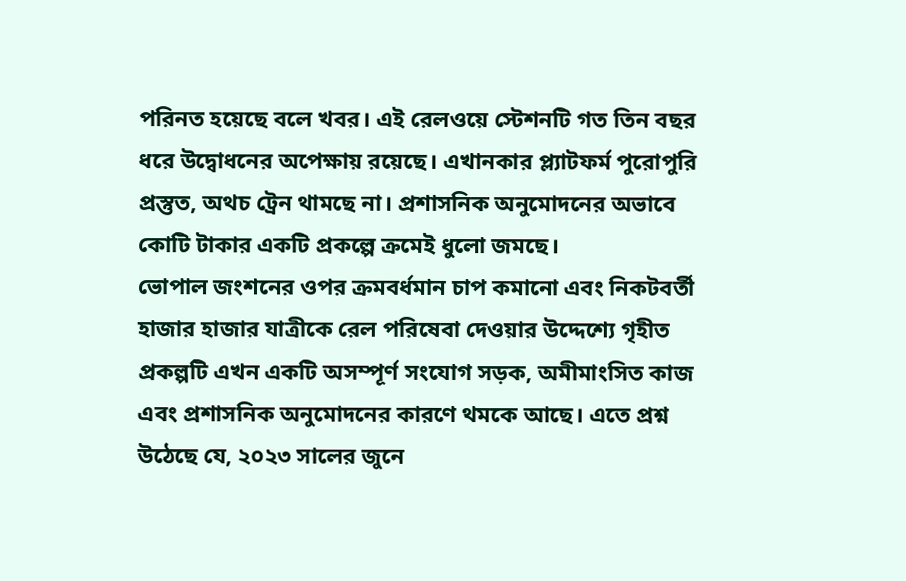পরিনত হয়েছে বলে খবর। এই রেলওয়ে স্টেশনটি গত তিন বছর ধরে উদ্বোধনের অপেক্ষায় রয়েছে। এখানকার প্ল্যাটফর্ম পুরোপুরি প্রস্তুত, অথচ ট্রেন থামছে না। প্রশাসনিক অনুমোদনের অভাবে কোটি টাকার একটি প্রকল্পে ক্রমেই ধুলো জমছে।
ভোপাল জংশনের ওপর ক্রমবর্ধমান চাপ কমানো এবং নিকটবর্তী হাজার হাজার যাত্রীকে রেল পরিষেবা দেওয়ার উদ্দেশ্যে গৃহীত প্রকল্পটি এখন একটি অসম্পূর্ণ সংযোগ সড়ক, অমীমাংসিত কাজ এবং প্রশাসনিক অনুমোদনের কারণে থমকে আছে। এতে প্রশ্ন উঠেছে যে, ২০২৩ সালের জুনে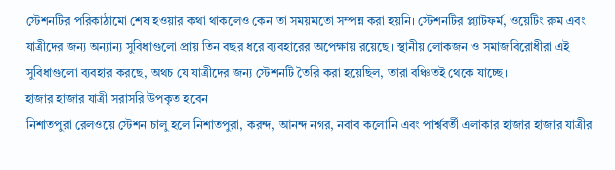স্টেশনটির পরিকাঠামো শেষ হওয়ার কথা থাকলেও কেন তা সময়মতো সম্পন্ন করা হয়নি। স্টেশনটির প্ল্যাটফর্ম, ওয়েটিং রুম এবং যাত্রীদের জন্য অন্যান্য সুবিধাগুলো প্রায় তিন বছর ধরে ব্যবহারের অপেক্ষায় রয়েছে। স্থানীয় লোকজন ও সমাজবিরোধীরা এই সুবিধাগুলো ব্যবহার করছে, অথচ যে যাত্রীদের জন্য স্টেশনটি তৈরি করা হয়েছিল, তারা বঞ্চিতই থেকে যাচ্ছে।
হাজার হাজার যাত্রী সরাসরি উপকৃত হবেন
নিশাতপুরা রেলওয়ে স্টেশন চালু হলে নিশাতপুরা, করন্দ, আনন্দ নগর, নবাব কলোনি এবং পার্শ্ববর্তী এলাকার হাজার হাজার যাত্রীর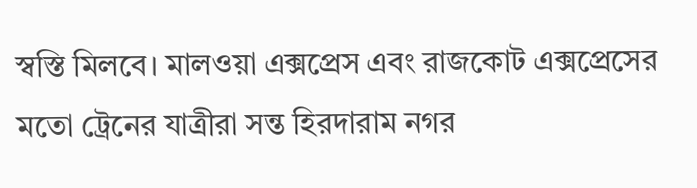স্বস্তি মিলবে। মালওয়া এক্সপ্রেস এবং রাজকোট এক্সপ্রেসের মতো ট্রেনের যাত্রীরা সন্ত হিরদারাম নগর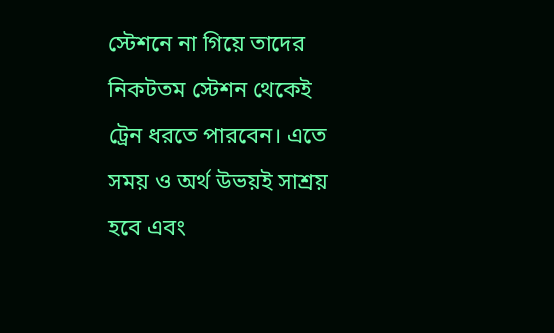স্টেশনে না গিয়ে তাদের নিকটতম স্টেশন থেকেই ট্রেন ধরতে পারবেন। এতে সময় ও অর্থ উভয়ই সাশ্রয় হবে এবং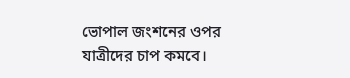ভোপাল জংশনের ওপর যাত্রীদের চাপ কমবে।